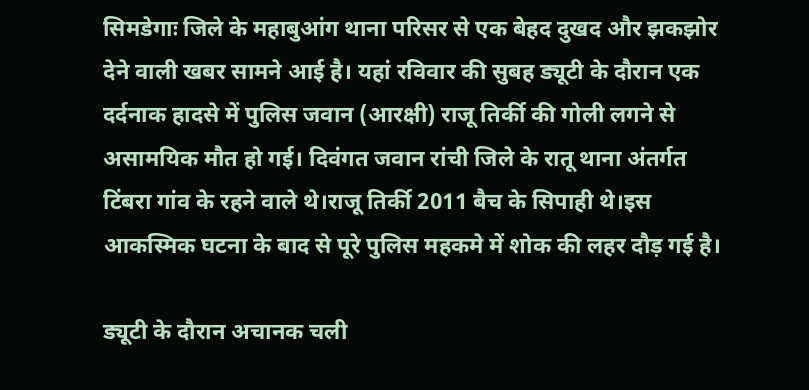सिमडेगाः जिले के महाबुआंग थाना परिसर से एक बेहद दुखद और झकझोर देने वाली खबर सामने आई है। यहां रविवार की सुबह ड्यूटी के दौरान एक दर्दनाक हादसे में पुलिस जवान (आरक्षी) राजू तिर्की की गोली लगने से असामयिक मौत हो गई। दिवंगत जवान रांची जिले के रातू थाना अंतर्गत टिंबरा गांव के रहने वाले थे।राजू तिर्की 2011 बैच के सिपाही थे।इस आकस्मिक घटना के बाद से पूरे पुलिस महकमे में शोक की लहर दौड़ गई है।

ड्यूटी के दौरान अचानक चली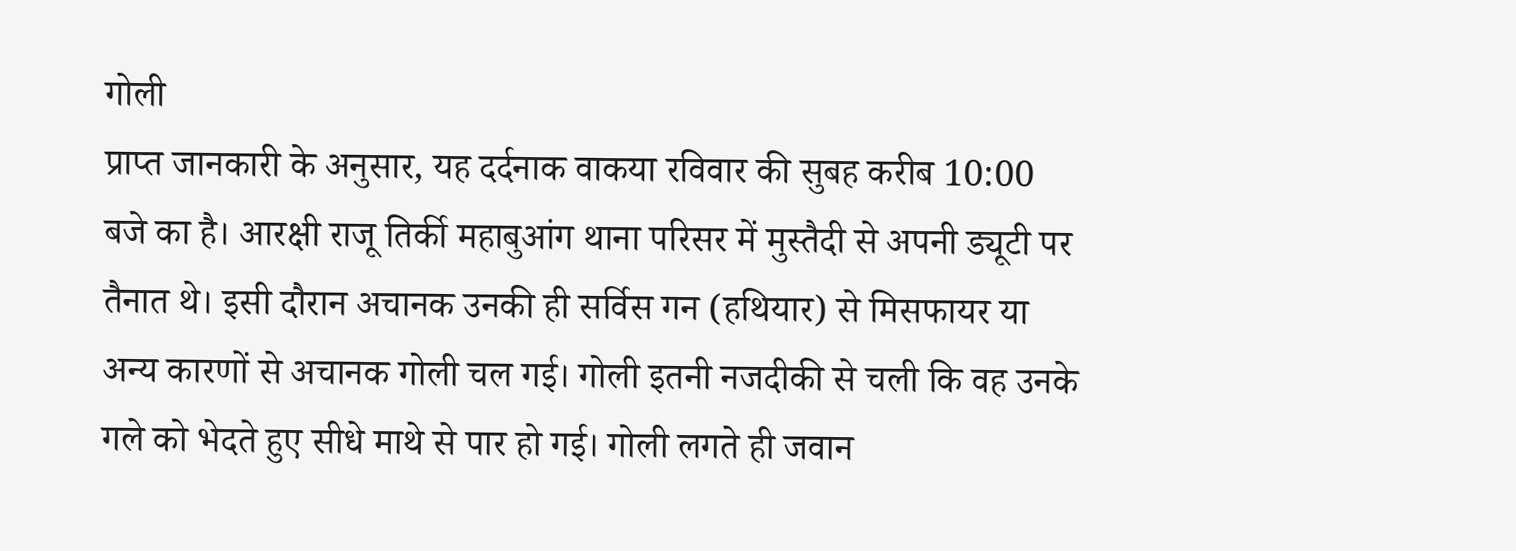गोली
प्राप्त जानकारी के अनुसार, यह दर्दनाक वाकया रविवार की सुबह करीब 10:00 बजे का है। आरक्षी राजू तिर्की महाबुआंग थाना परिसर में मुस्तैदी से अपनी ड्यूटी पर तैनात थे। इसी दौरान अचानक उनकी ही सर्विस गन (हथियार) से मिसफायर या अन्य कारणों से अचानक गोली चल गई। गोली इतनी नजदीकी से चली कि वह उनके गले को भेदते हुए सीधे माथे से पार हो गई। गोली लगते ही जवान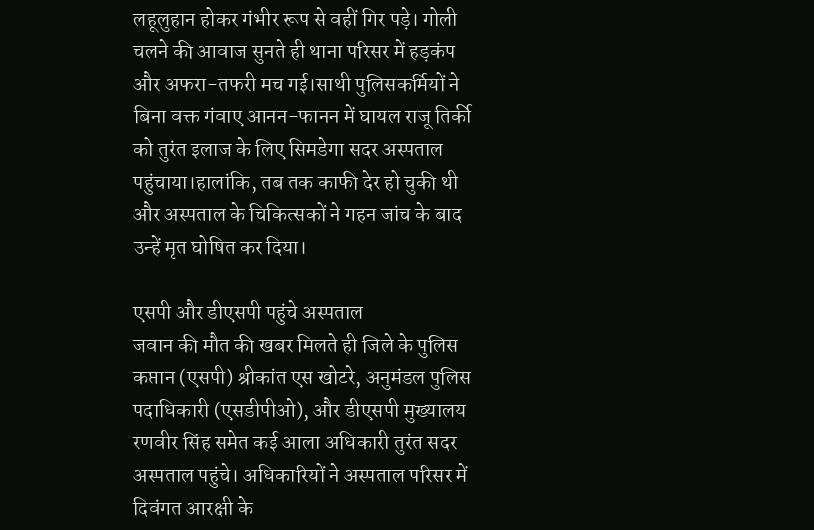लहूलुहान होकर गंभीर रूप से वहीं गिर पड़े। गोली चलने की आवाज सुनते ही थाना परिसर में हड़कंप और अफरा-तफरी मच गई।साथी पुलिसकर्मियों ने बिना वक्त गंवाए आनन-फानन में घायल राजू तिर्की को तुरंत इलाज के लिए सिमडेगा सदर अस्पताल पहुंचाया।हालांकि, तब तक काफी देर हो चुकी थी और अस्पताल के चिकित्सकों ने गहन जांच के बाद उन्हें मृत घोषित कर दिया।

एसपी और डीएसपी पहुंचे अस्पताल
जवान की मौत की खबर मिलते ही जिले के पुलिस कप्तान (एसपी) श्रीकांत एस खोटरे, अनुमंडल पुलिस पदाधिकारी (एसडीपीओ), और डीएसपी मुख्यालय रणवीर सिंह समेत कई आला अधिकारी तुरंत सदर अस्पताल पहुंचे। अधिकारियों ने अस्पताल परिसर में दिवंगत आरक्षी के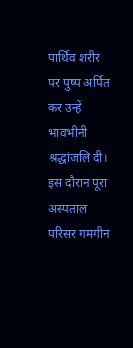पार्थिव शरीर पर पुष्प अर्पित कर उन्हें भावभीनी श्रद्धांजलि दी। इस दौरान पूरा अस्पताल परिसर गमगीन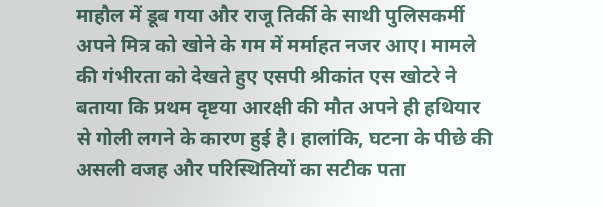माहौल में डूब गया और राजू तिर्की के साथी पुलिसकर्मी अपने मित्र को खोने के गम में मर्माहत नजर आए। मामले की गंभीरता को देखते हुए एसपी श्रीकांत एस खोटरे ने बताया कि प्रथम दृष्टया आरक्षी की मौत अपने ही हथियार से गोली लगने के कारण हुई है। हालांकि, घटना के पीछे की असली वजह और परिस्थितियों का सटीक पता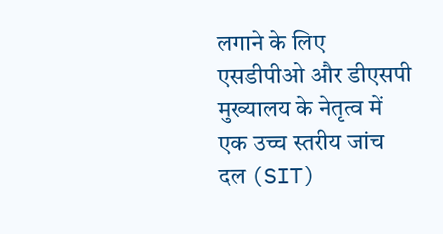लगाने के लिए एसडीपीओ और डीएसपी मुख्यालय के नेतृत्व में एक उच्च स्तरीय जांच दल (SIT)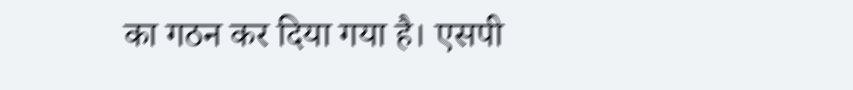का गठन कर दिया गया है। एसपी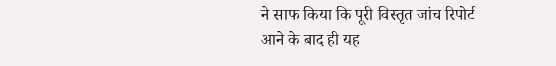ने साफ किया कि पूरी विस्तृत जांच रिपोर्ट आने के बाद ही यह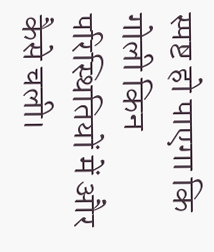स्पष्ट हो पाएगा कि गोली किन परिस्थितियों में और कैसे चली।